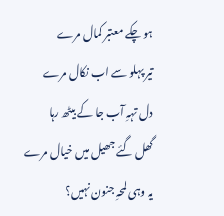ہو چکے معتبر کمال مرے
تیر پہلو سے اب نکال مرے
دل تہہِ آب جا کے بیٹھ رہا
گھل گئے جھیل میں خیال مرے
یہ وہی لمحہِ جنون نہیں؟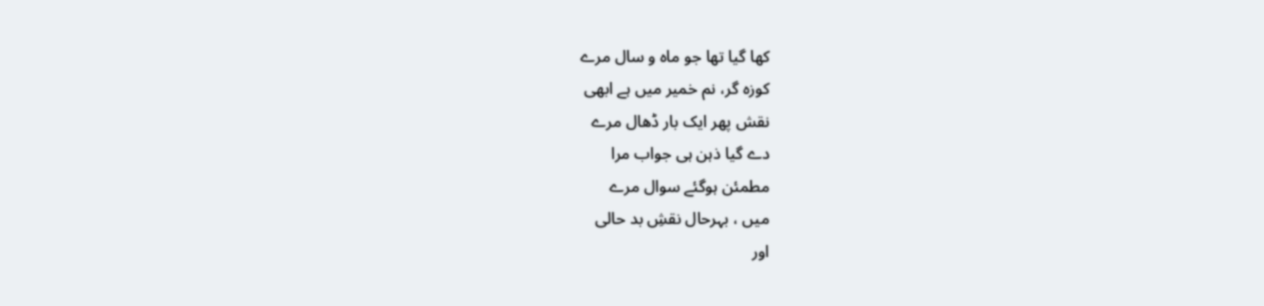کھا گیا تھا جو ماہ و سال مرے
کوزہ گر، نم خمیر میں ہے ابھی
نقش پھر ایک بار ڈھال مرے
دے گیا ذہن ہی جواب مرا
مطمئن ہوگئے سوال مرے
میں ، بہرحال نقشِ بد حالی
اور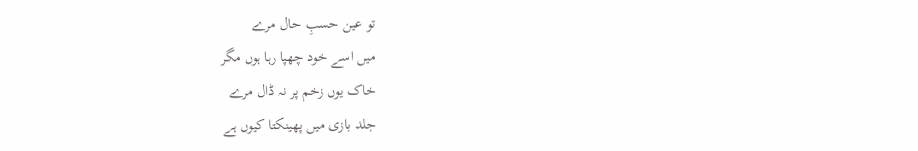تو عین حسبِ حال مرے
میں اسے خود چھپا رہا ہوں مگر
خاک یوں زخم پر نہ ڈال مرے
جلد بازی میں پھینکتا کیوں ہے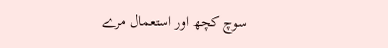سوچ کچھ اور استعمال مرے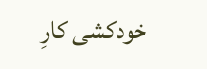خودکشی کارِ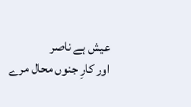عیش ہے ناصر
اور کارِ جنوں محال مرے